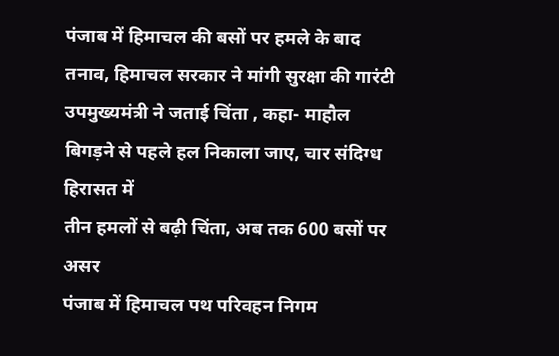पंजाब में हिमाचल की बसों पर हमले के बाद तनाव, हिमाचल सरकार ने मांगी सुरक्षा की गारंटी
उपमुख्यमंत्री ने जताई चिंता , कहा- माहौल बिगड़ने से पहले हल निकाला जाए, चार संदिग्ध हिरासत में
तीन हमलों से बढ़ी चिंता, अब तक 600 बसों पर असर
पंजाब में हिमाचल पथ परिवहन निगम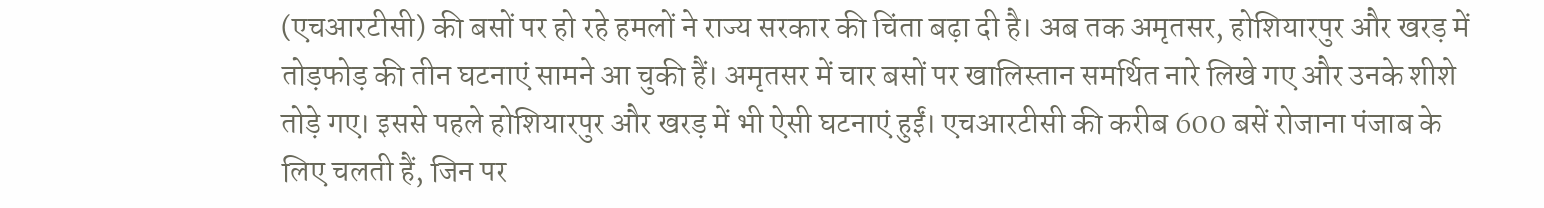(एचआरटीसी) की बसों पर हो रहे हमलों ने राज्य सरकार की चिंता बढ़ा दी है। अब तक अमृतसर, होशियारपुर और खरड़ में तोड़फोड़ की तीन घटनाएं सामने आ चुकी हैं। अमृतसर में चार बसों पर खालिस्तान समर्थित नारे लिखे गए और उनके शीशे तोड़े गए। इससे पहले होशियारपुर और खरड़ में भी ऐसी घटनाएं हुईं। एचआरटीसी की करीब 600 बसें रोजाना पंजाब के लिए चलती हैं, जिन पर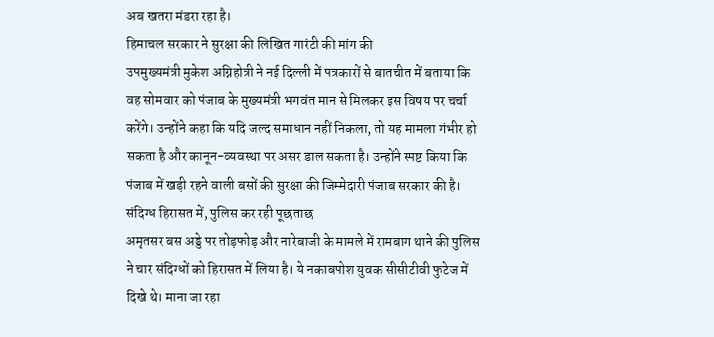अब खतरा मंडरा रहा है।
हिमाचल सरकार ने सुरक्षा की लिखित गारंटी की मांग की
उपमुख्यमंत्री मुकेश अग्निहोत्री ने नई दिल्ली में पत्रकारों से बातचीत में बताया कि वह सोमवार को पंजाब के मुख्यमंत्री भगवंत मान से मिलकर इस विषय पर चर्चा करेंगे। उन्होंने कहा कि यदि जल्द समाधान नहीं निकला, तो यह मामला गंभीर हो सकता है और कानून-व्यवस्था पर असर डाल सकता है। उन्होंने स्पष्ट किया कि पंजाब में खड़ी रहने वाली बसों की सुरक्षा की जिम्मेदारी पंजाब सरकार की है।
संदिग्ध हिरासत में, पुलिस कर रही पूछताछ
अमृतसर बस अड्डे पर तोड़फोड़ और नारेबाजी के मामले में रामबाग थाने की पुलिस ने चार संदिग्धों को हिरासत में लिया है। ये नकाबपोश युवक सीसीटीवी फुटेज में दिखे थे। माना जा रहा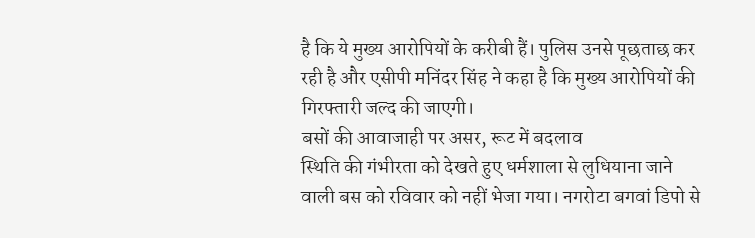है कि ये मुख्य आरोपियों के करीबी हैं। पुलिस उनसे पूछताछ कर रही है और एसीपी मनिंदर सिंह ने कहा है कि मुख्य आरोपियों की गिरफ्तारी जल्द की जाएगी।
बसों की आवाजाही पर असर, रूट में बदलाव
स्थिति की गंभीरता को देखते हुए धर्मशाला से लुधियाना जाने वाली बस को रविवार को नहीं भेजा गया। नगरोटा बगवां डिपो से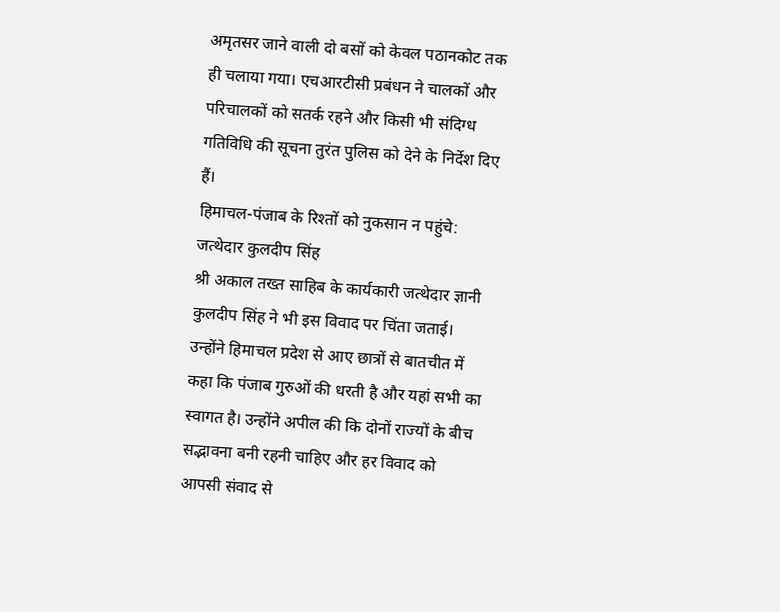अमृतसर जाने वाली दो बसों को केवल पठानकोट तक ही चलाया गया। एचआरटीसी प्रबंधन ने चालकों और परिचालकों को सतर्क रहने और किसी भी संदिग्ध गतिविधि की सूचना तुरंत पुलिस को देने के निर्देश दिए हैं।
हिमाचल-पंजाब के रिश्तों को नुकसान न पहुंचे: जत्थेदार कुलदीप सिंह
श्री अकाल तख्त साहिब के कार्यकारी जत्थेदार ज्ञानी कुलदीप सिंह ने भी इस विवाद पर चिंता जताई। उन्होंने हिमाचल प्रदेश से आए छात्रों से बातचीत में कहा कि पंजाब गुरुओं की धरती है और यहां सभी का स्वागत है। उन्होंने अपील की कि दोनों राज्यों के बीच सद्भावना बनी रहनी चाहिए और हर विवाद को आपसी संवाद से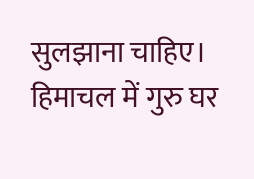सुलझाना चाहिए। हिमाचल में गुरु घर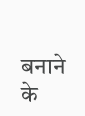बनाने के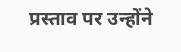प्रस्ताव पर उन्होंने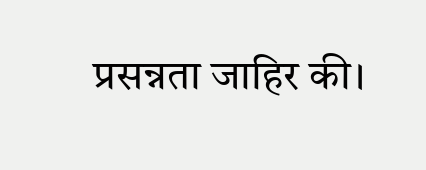प्रसन्नता जाहिर की।